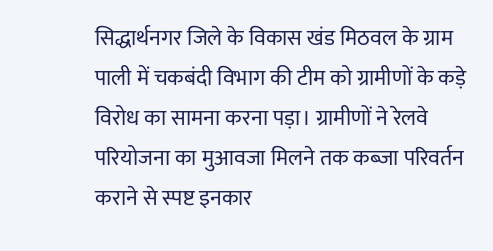सिद्धार्थनगर जिले के विकास खंड मिठवल के ग्राम पाली में चकबंदी विभाग की टीम को ग्रामीणों के कड़े विरोध का सामना करना पड़ा। ग्रामीणों ने रेलवे परियोजना का मुआवजा मिलने तक कब्जा परिवर्तन कराने से स्पष्ट इनकार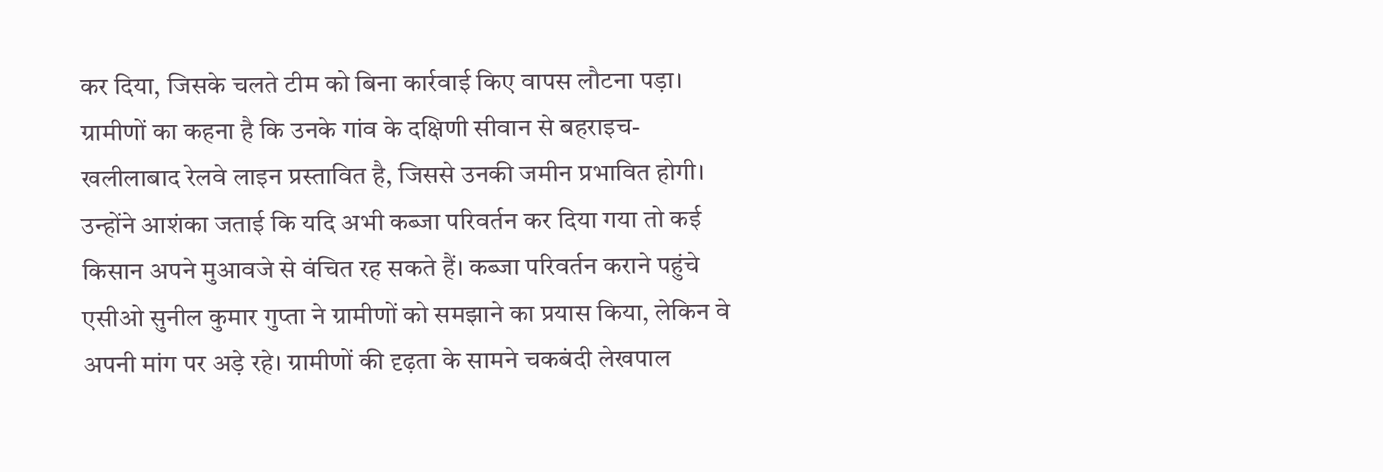कर दिया, जिसके चलते टीम को बिना कार्रवाई किए वापस लौटना पड़ा। ग्रामीणों का कहना है कि उनके गांव के दक्षिणी सीवान से बहराइच-खलीलाबाद रेलवे लाइन प्रस्तावित है, जिससे उनकी जमीन प्रभावित होगी। उन्होंने आशंका जताई कि यदि अभी कब्जा परिवर्तन कर दिया गया तो कई किसान अपने मुआवजे से वंचित रह सकते हैं। कब्जा परिवर्तन कराने पहुंचे एसीओ सुनील कुमार गुप्ता ने ग्रामीणों को समझाने का प्रयास किया, लेकिन वे अपनी मांग पर अड़े रहे। ग्रामीणों की दृढ़ता के सामने चकबंदी लेखपाल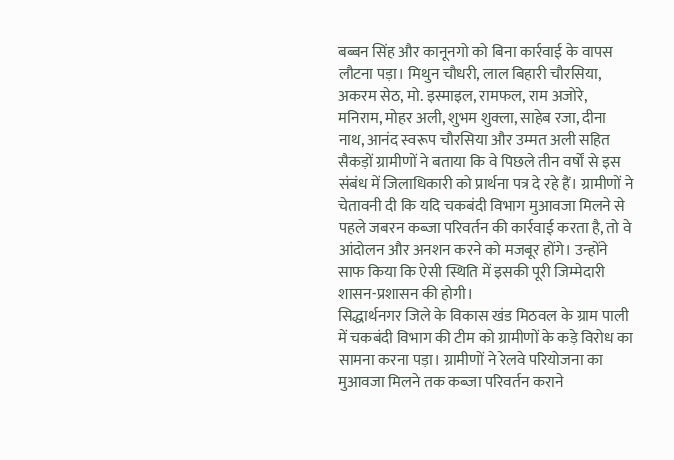बब्बन सिंह और कानूनगो को बिना कार्रवाई के वापस लौटना पड़ा। मिथुन चौधरी, लाल बिहारी चौरसिया, अकरम सेठ, मो. इस्माइल, रामफल, राम अजोरे, मनिराम, मोहर अली, शुभम शुक्ला, साहेब रजा, दीना नाथ, आनंद स्वरूप चौरसिया और उम्मत अली सहित सैकड़ों ग्रामीणों ने बताया कि वे पिछले तीन वर्षों से इस संबंध में जिलाधिकारी को प्रार्थना पत्र दे रहे हैं। ग्रामीणों ने चेतावनी दी कि यदि चकबंदी विभाग मुआवजा मिलने से पहले जबरन कब्जा परिवर्तन की कार्रवाई करता है, तो वे आंदोलन और अनशन करने को मजबूर होंगे। उन्होंने साफ किया कि ऐसी स्थिति में इसकी पूरी जिम्मेदारी शासन-प्रशासन की होगी।
सिद्धार्थनगर जिले के विकास खंड मिठवल के ग्राम पाली में चकबंदी विभाग की टीम को ग्रामीणों के कड़े विरोध का सामना करना पड़ा। ग्रामीणों ने रेलवे परियोजना का मुआवजा मिलने तक कब्जा परिवर्तन कराने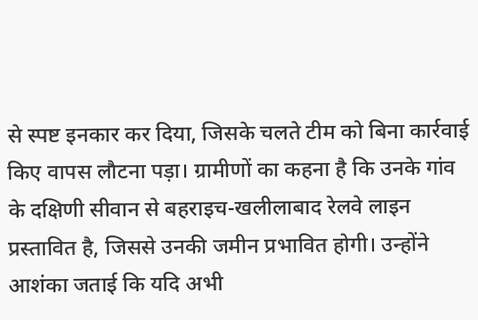से स्पष्ट इनकार कर दिया, जिसके चलते टीम को बिना कार्रवाई किए वापस लौटना पड़ा। ग्रामीणों का कहना है कि उनके गांव के दक्षिणी सीवान से बहराइच-खलीलाबाद रेलवे लाइन प्रस्तावित है, जिससे उनकी जमीन प्रभावित होगी। उन्होंने आशंका जताई कि यदि अभी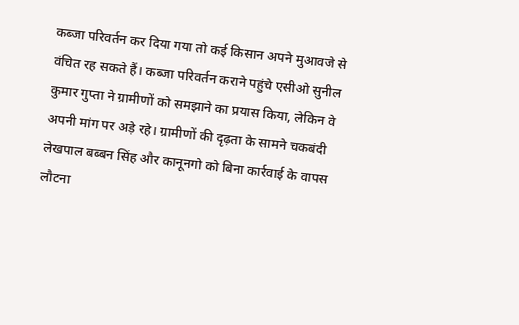कब्जा परिवर्तन कर दिया गया तो कई किसान अपने मुआवजे से वंचित रह सकते हैं। कब्जा परिवर्तन कराने पहुंचे एसीओ सुनील कुमार गुप्ता ने ग्रामीणों को समझाने का प्रयास किया, लेकिन वे अपनी मांग पर अड़े रहे। ग्रामीणों की दृढ़ता के सामने चकबंदी लेखपाल बब्बन सिंह और कानूनगो को बिना कार्रवाई के वापस लौटना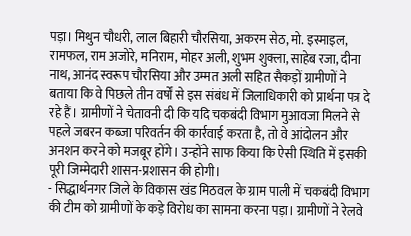पड़ा। मिथुन चौधरी, लाल बिहारी चौरसिया, अकरम सेठ, मो. इस्माइल, रामफल, राम अजोरे, मनिराम, मोहर अली, शुभम शुक्ला, साहेब रजा, दीना नाथ, आनंद स्वरूप चौरसिया और उम्मत अली सहित सैकड़ों ग्रामीणों ने बताया कि वे पिछले तीन वर्षों से इस संबंध में जिलाधिकारी को प्रार्थना पत्र दे रहे हैं। ग्रामीणों ने चेतावनी दी कि यदि चकबंदी विभाग मुआवजा मिलने से पहले जबरन कब्जा परिवर्तन की कार्रवाई करता है, तो वे आंदोलन और अनशन करने को मजबूर होंगे। उन्होंने साफ किया कि ऐसी स्थिति में इसकी पूरी जिम्मेदारी शासन-प्रशासन की होगी।
- सिद्धार्थनगर जिले के विकास खंड मिठवल के ग्राम पाली में चकबंदी विभाग की टीम को ग्रामीणों के कड़े विरोध का सामना करना पड़ा। ग्रामीणों ने रेलवे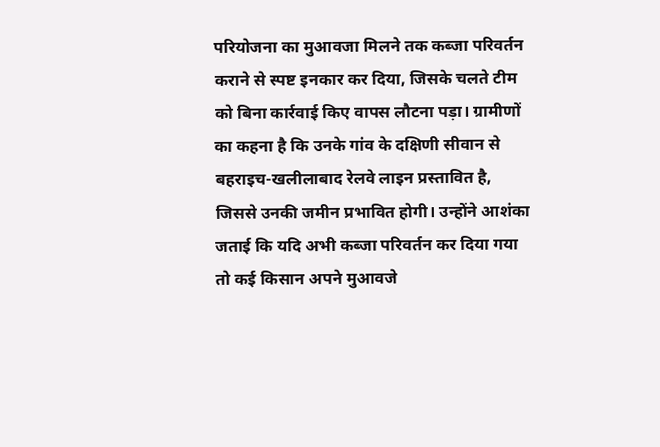परियोजना का मुआवजा मिलने तक कब्जा परिवर्तन कराने से स्पष्ट इनकार कर दिया, जिसके चलते टीम को बिना कार्रवाई किए वापस लौटना पड़ा। ग्रामीणों का कहना है कि उनके गांव के दक्षिणी सीवान से बहराइच-खलीलाबाद रेलवे लाइन प्रस्तावित है, जिससे उनकी जमीन प्रभावित होगी। उन्होंने आशंका जताई कि यदि अभी कब्जा परिवर्तन कर दिया गया तो कई किसान अपने मुआवजे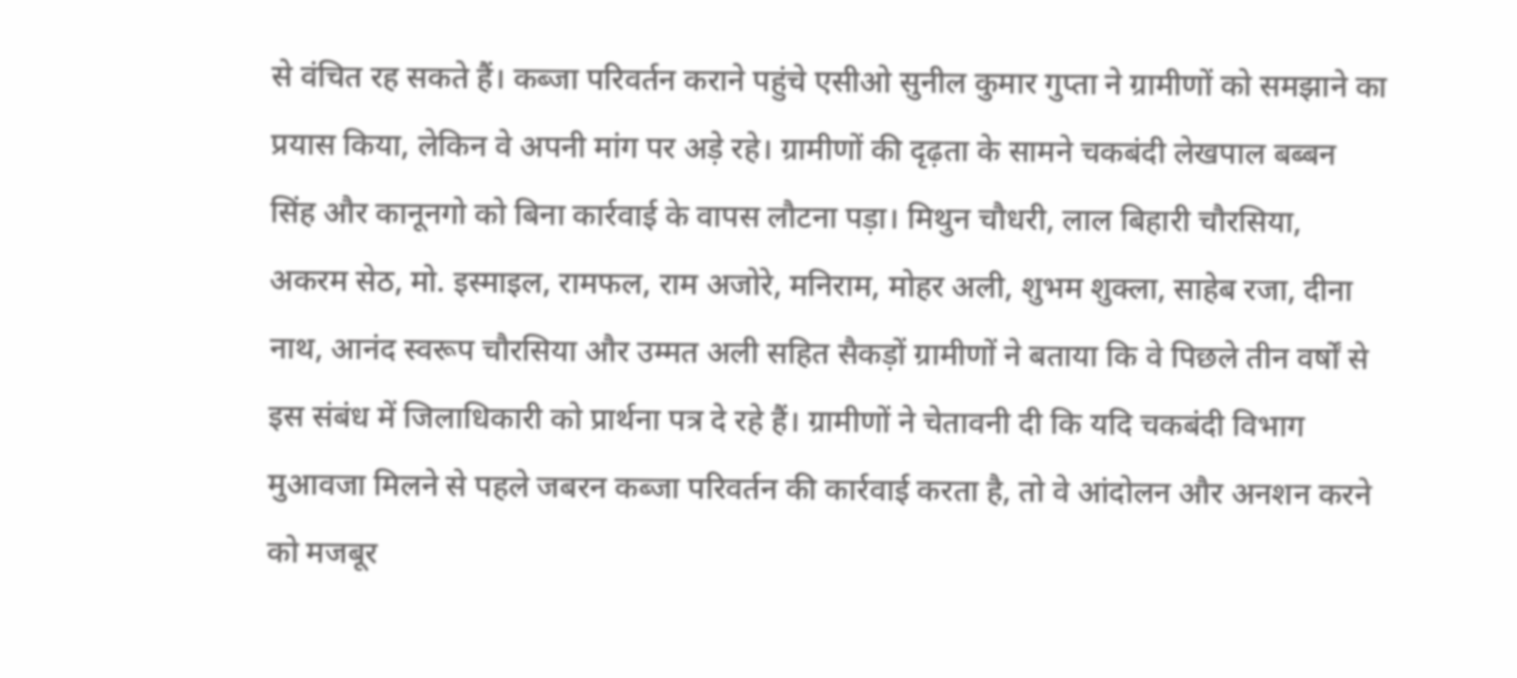से वंचित रह सकते हैं। कब्जा परिवर्तन कराने पहुंचे एसीओ सुनील कुमार गुप्ता ने ग्रामीणों को समझाने का प्रयास किया, लेकिन वे अपनी मांग पर अड़े रहे। ग्रामीणों की दृढ़ता के सामने चकबंदी लेखपाल बब्बन सिंह और कानूनगो को बिना कार्रवाई के वापस लौटना पड़ा। मिथुन चौधरी, लाल बिहारी चौरसिया, अकरम सेठ, मो. इस्माइल, रामफल, राम अजोरे, मनिराम, मोहर अली, शुभम शुक्ला, साहेब रजा, दीना नाथ, आनंद स्वरूप चौरसिया और उम्मत अली सहित सैकड़ों ग्रामीणों ने बताया कि वे पिछले तीन वर्षों से इस संबंध में जिलाधिकारी को प्रार्थना पत्र दे रहे हैं। ग्रामीणों ने चेतावनी दी कि यदि चकबंदी विभाग मुआवजा मिलने से पहले जबरन कब्जा परिवर्तन की कार्रवाई करता है, तो वे आंदोलन और अनशन करने को मजबूर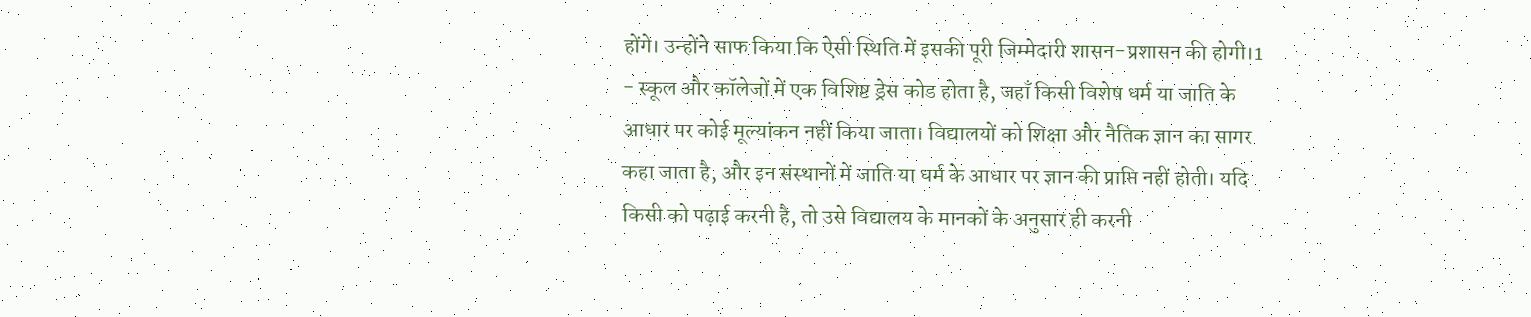होंगे। उन्होंने साफ किया कि ऐसी स्थिति में इसकी पूरी जिम्मेदारी शासन-प्रशासन की होगी।1
- स्कूल और कॉलेजों में एक विशिष्ट ड्रेस कोड होता है, जहाँ किसी विशेष धर्म या जाति के आधार पर कोई मूल्यांकन नहीं किया जाता। विद्यालयों को शिक्षा और नैतिक ज्ञान का सागर कहा जाता है, और इन संस्थानों में जाति या धर्म के आधार पर ज्ञान की प्राप्ति नहीं होती। यदि किसी को पढ़ाई करनी है, तो उसे विद्यालय के मानकों के अनुसार ही करनी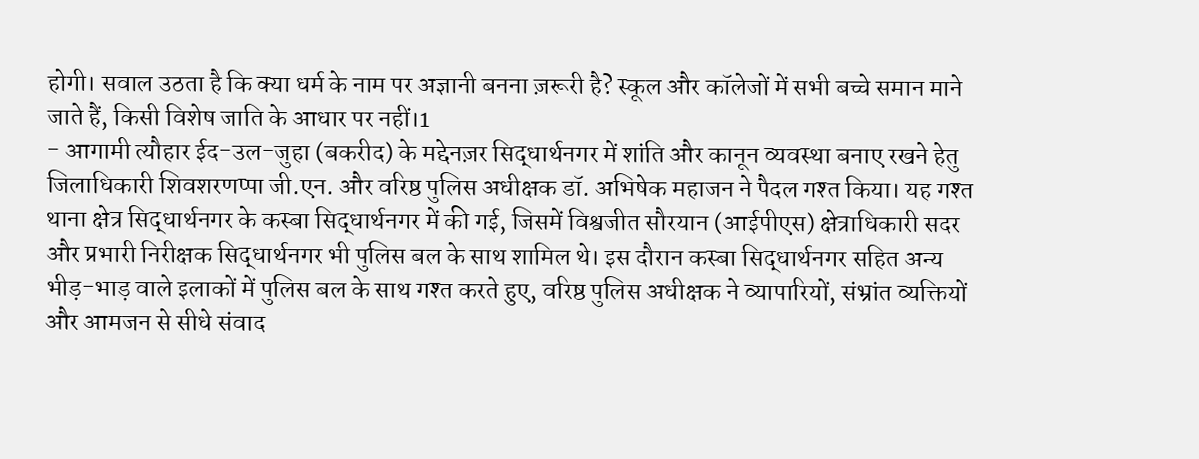होगी। सवाल उठता है कि क्या धर्म के नाम पर अज्ञानी बनना ज़रूरी है? स्कूल और कॉलेजों में सभी बच्चे समान माने जाते हैं, किसी विशेष जाति के आधार पर नहीं।1
- आगामी त्यौहार ईद-उल-जुहा (बकरीद) के मद्देनज़र सिद्धार्थनगर में शांति और कानून व्यवस्था बनाए रखने हेतु जिलाधिकारी शिवशरणप्पा जी.एन. और वरिष्ठ पुलिस अधीक्षक डॉ. अभिषेक महाजन ने पैदल गश्त किया। यह गश्त थाना क्षेत्र सिद्धार्थनगर के कस्बा सिद्धार्थनगर में की गई, जिसमें विश्वजीत सौरयान (आईपीएस) क्षेत्राधिकारी सदर और प्रभारी निरीक्षक सिद्धार्थनगर भी पुलिस बल के साथ शामिल थे। इस दौरान कस्बा सिद्धार्थनगर सहित अन्य भीड़-भाड़ वाले इलाकों में पुलिस बल के साथ गश्त करते हुए, वरिष्ठ पुलिस अधीक्षक ने व्यापारियों, संभ्रांत व्यक्तियों और आमजन से सीधे संवाद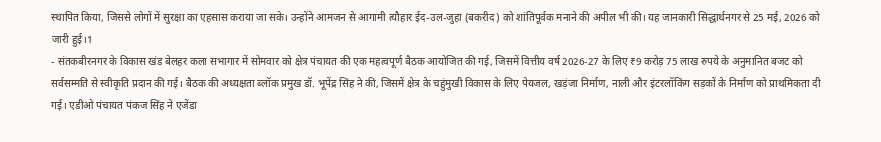स्थापित किया, जिससे लोगों में सुरक्षा का एहसास कराया जा सके। उन्होंने आमजन से आगामी त्यौहार ईद-उल-जुहा (बकरीद) को शांतिपूर्वक मनाने की अपील भी की। यह जानकारी सिद्धार्थनगर से 25 मई, 2026 को जारी हुई।1
- संतकबीरनगर के विकास खंड बेलहर कला सभागार में सोमवार को क्षेत्र पंचायत की एक महत्वपूर्ण बैठक आयोजित की गई, जिसमें वित्तीय वर्ष 2026-27 के लिए ₹9 करोड़ 75 लाख रुपये के अनुमानित बजट को सर्वसम्मति से स्वीकृति प्रदान की गई। बैठक की अध्यक्षता ब्लॉक प्रमुख डॉ. भूपेंद्र सिंह ने की, जिसमें क्षेत्र के चहुंमुखी विकास के लिए पेयजल, खड़ंजा निर्माण, नाली और इंटरलॉकिंग सड़कों के निर्माण को प्राथमिकता दी गई। एडीओ पंचायत पंकज सिंह ने एजेंडा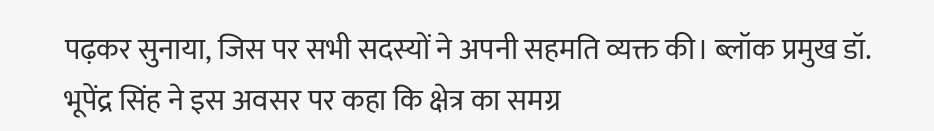पढ़कर सुनाया, जिस पर सभी सदस्यों ने अपनी सहमति व्यक्त की। ब्लॉक प्रमुख डॉ. भूपेंद्र सिंह ने इस अवसर पर कहा कि क्षेत्र का समग्र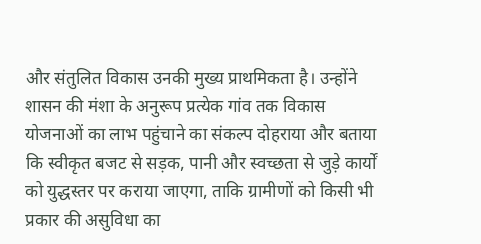और संतुलित विकास उनकी मुख्य प्राथमिकता है। उन्होंने शासन की मंशा के अनुरूप प्रत्येक गांव तक विकास योजनाओं का लाभ पहुंचाने का संकल्प दोहराया और बताया कि स्वीकृत बजट से सड़क, पानी और स्वच्छता से जुड़े कार्यों को युद्धस्तर पर कराया जाएगा, ताकि ग्रामीणों को किसी भी प्रकार की असुविधा का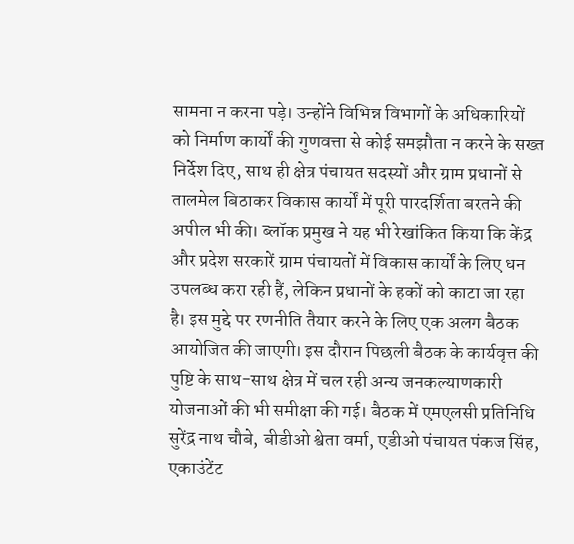सामना न करना पड़े। उन्होंने विभिन्न विभागों के अधिकारियों को निर्माण कार्यों की गुणवत्ता से कोई समझौता न करने के सख्त निर्देश दिए, साथ ही क्षेत्र पंचायत सदस्यों और ग्राम प्रधानों से तालमेल बिठाकर विकास कार्यों में पूरी पारदर्शिता बरतने की अपील भी की। ब्लॉक प्रमुख ने यह भी रेखांकित किया कि केंद्र और प्रदेश सरकारें ग्राम पंचायतों में विकास कार्यों के लिए धन उपलब्ध करा रही हैं, लेकिन प्रधानों के हकों को काटा जा रहा है। इस मुद्दे पर रणनीति तैयार करने के लिए एक अलग बैठक आयोजित की जाएगी। इस दौरान पिछली बैठक के कार्यवृत्त की पुष्टि के साथ-साथ क्षेत्र में चल रही अन्य जनकल्याणकारी योजनाओं की भी समीक्षा की गई। बैठक में एमएलसी प्रतिनिधि सुरेंद्र नाथ चौबे, बीडीओ श्वेता वर्मा, एडीओ पंचायत पंकज सिंह, एकाउंटेंट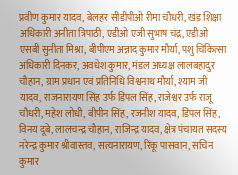प्रवीण कुमार यादव, बेलहर सीडीपीओ रीमा चौधरी, खंड शिक्षा अधिकारी अनीता त्रिपाठी, एडीओ एजी सुभाष चंद्र, एडीओ एसबी सुनीता मिश्रा, बीपीएम अन्नाद कुमार मौर्या, पशु चिकित्सा अधिकारी दिनकर, अवधेश कुमार, मंडल अध्यक्ष लालबहादुर चौहान, ग्राम प्रधान एवं प्रतिनिधि विश्वनाथ मौर्या, श्याम जी यादव, राजनारायण सिंह उर्फ डिंपल सिंह, राजेश्वर उर्फ राजू चौधरी, महेश लोधी, बीपीन सिंह, रजनीश यादव, डिंपल सिंह, विनय दूबे, लालचन्द्र चौहान, राजिन्द्र यादव, क्षेत्र पंचायत सदस्य नरेन्द्र कुमार श्रीवास्तव, सत्यनारायण, रिंकू पासवान, सचिन कुमार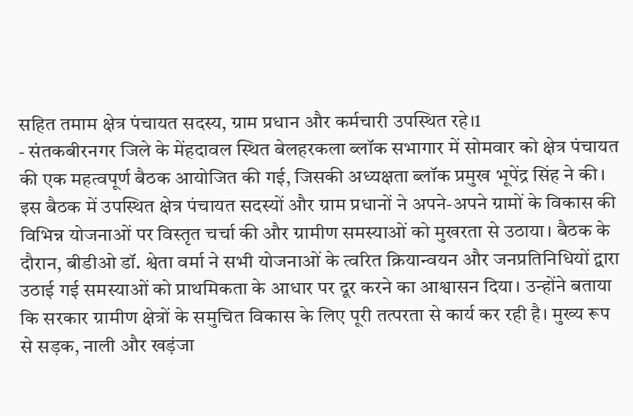सहित तमाम क्षेत्र पंचायत सदस्य, ग्राम प्रधान और कर्मचारी उपस्थित रहे।1
- संतकबीरनगर जिले के मेंहदावल स्थित बेलहरकला ब्लॉक सभागार में सोमवार को क्षेत्र पंचायत की एक महत्वपूर्ण बैठक आयोजित की गई, जिसकी अध्यक्षता ब्लॉक प्रमुख भूपेंद्र सिंह ने की। इस बैठक में उपस्थित क्षेत्र पंचायत सदस्यों और ग्राम प्रधानों ने अपने-अपने ग्रामों के विकास की विभिन्न योजनाओं पर विस्तृत चर्चा की और ग्रामीण समस्याओं को मुखरता से उठाया। बैठक के दौरान, बीडीओ डॉ. श्वेता वर्मा ने सभी योजनाओं के त्वरित क्रियान्वयन और जनप्रतिनिधियों द्वारा उठाई गई समस्याओं को प्राथमिकता के आधार पर दूर करने का आश्वासन दिया। उन्होंने बताया कि सरकार ग्रामीण क्षेत्रों के समुचित विकास के लिए पूरी तत्परता से कार्य कर रही है। मुख्य रूप से सड़क, नाली और खड़ंजा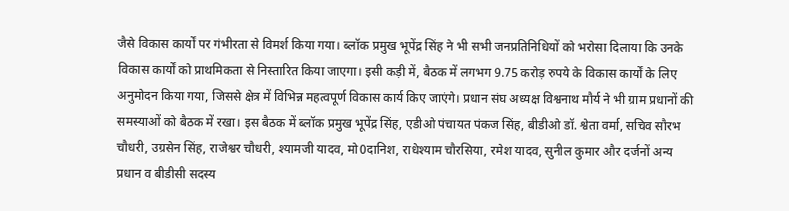जैसे विकास कार्यों पर गंभीरता से विमर्श किया गया। ब्लॉक प्रमुख भूपेंद्र सिंह ने भी सभी जनप्रतिनिधियों को भरोसा दिलाया कि उनके विकास कार्यों को प्राथमिकता से निस्तारित किया जाएगा। इसी कड़ी में, बैठक में लगभग 9.75 करोड़ रुपये के विकास कार्यों के लिए अनुमोदन किया गया, जिससे क्षेत्र में विभिन्न महत्वपूर्ण विकास कार्य किए जाएंगे। प्रधान संघ अध्यक्ष विश्वनाथ मौर्य ने भी ग्राम प्रधानों की समस्याओं को बैठक में रखा। इस बैठक में ब्लॉक प्रमुख भूपेंद्र सिंह, एडीओ पंचायत पंकज सिंह, बीडीओ डॉ. श्वेता वर्मा, सचिव सौरभ चौधरी, उग्रसेन सिंह, राजेश्वर चौधरी, श्यामजी यादव, मो0दानिश, राधेश्याम चौरसिया, रमेश यादव, सुनील कुमार और दर्जनों अन्य प्रधान व बीडीसी सदस्य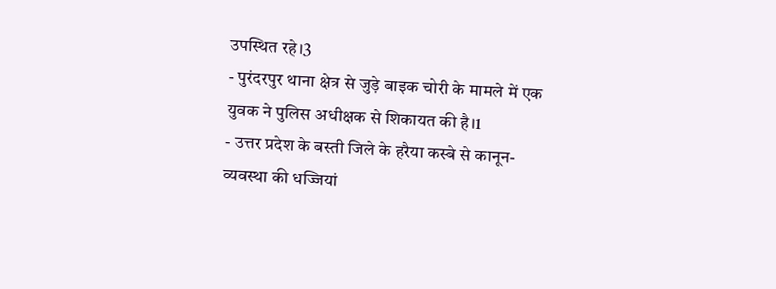उपस्थित रहे।3
- पुरंदरपुर थाना क्षेत्र से जुड़े बाइक चोरी के मामले में एक युवक ने पुलिस अधीक्षक से शिकायत की है।1
- उत्तर प्रदेश के बस्ती जिले के हरैया कस्बे से कानून-व्यवस्था की धज्जियां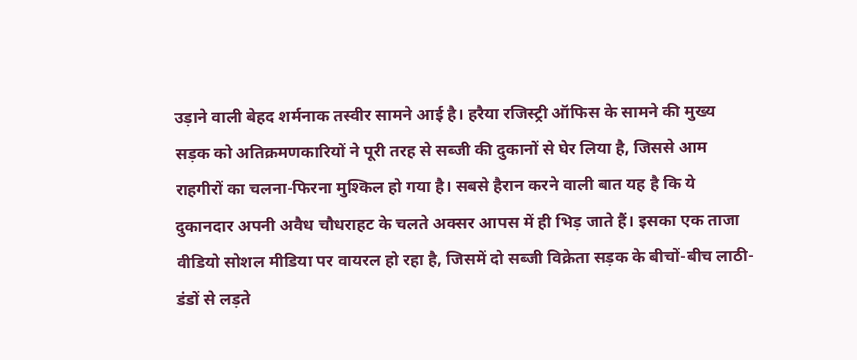उड़ाने वाली बेहद शर्मनाक तस्वीर सामने आई है। हरैया रजिस्ट्री ऑफिस के सामने की मुख्य सड़क को अतिक्रमणकारियों ने पूरी तरह से सब्जी की दुकानों से घेर लिया है, जिससे आम राहगीरों का चलना-फिरना मुश्किल हो गया है। सबसे हैरान करने वाली बात यह है कि ये दुकानदार अपनी अवैध चौधराहट के चलते अक्सर आपस में ही भिड़ जाते हैं। इसका एक ताजा वीडियो सोशल मीडिया पर वायरल हो रहा है, जिसमें दो सब्जी विक्रेता सड़क के बीचों-बीच लाठी-डंडों से लड़ते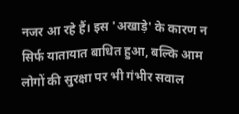नजर आ रहे हैं। इस 'अखाड़े' के कारण न सिर्फ यातायात बाधित हुआ, बल्कि आम लोगों की सुरक्षा पर भी गंभीर सवाल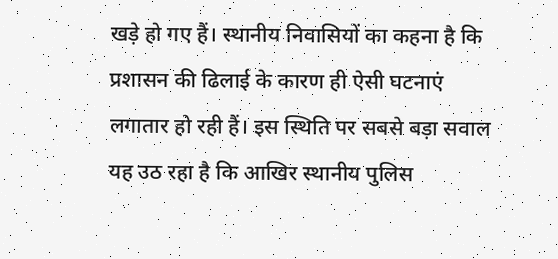खड़े हो गए हैं। स्थानीय निवासियों का कहना है कि प्रशासन की ढिलाई के कारण ही ऐसी घटनाएं लगातार हो रही हैं। इस स्थिति पर सबसे बड़ा सवाल यह उठ रहा है कि आखिर स्थानीय पुलिस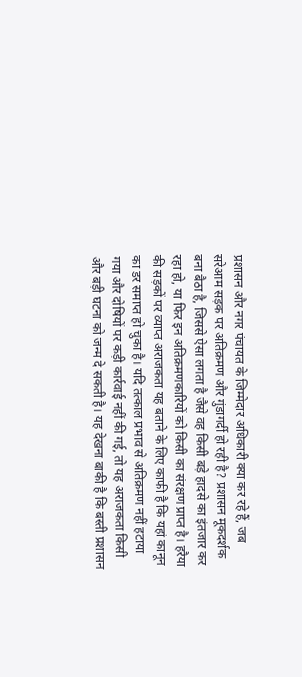प्रशासन और नगर पंचायत के जिम्मेदार अधिकारी क्या कर रहे हैं, जब सरेआम सड़क पर अतिक्रमण और गुंडागर्दी हो रही है? प्रशासन मूकदर्शक बना बैठा है, जिससे ऐसा लगता है जैसे वह किसी बड़े हादसे का इंतजार कर रहा हो, या फिर इन अतिक्रमणकारियों को किसी का संरक्षण प्राप्त है। हरैया की सड़कों पर व्याप्त अराजकता यह बताने के लिए काफी है कि यहां कानून का डर समाप्त हो चुका है। यदि तत्काल प्रभाव से अतिक्रमण नहीं हटाया गया और दोषियों पर कड़ी कार्रवाई नहीं की गई, तो यह अराजकता किसी और बड़ी घटना को जन्म दे सकती है। यह देखना बाकी है कि बस्ती प्रशासन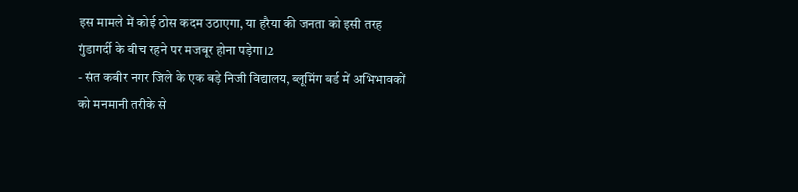इस मामले में कोई ठोस कदम उठाएगा, या हरैया की जनता को इसी तरह गुंडागर्दी के बीच रहने पर मजबूर होना पड़ेगा।2
- संत कबीर नगर जिले के एक बड़े निजी विद्यालय, ब्लूमिंग बर्ड में अभिभावकों को मनमानी तरीके से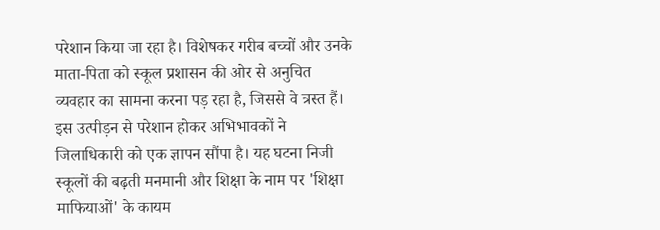परेशान किया जा रहा है। विशेषकर गरीब बच्चों और उनके माता-पिता को स्कूल प्रशासन की ओर से अनुचित व्यवहार का सामना करना पड़ रहा है, जिससे वे त्रस्त हैं। इस उत्पीड़न से परेशान होकर अभिभावकों ने जिलाधिकारी को एक ज्ञापन सौंपा है। यह घटना निजी स्कूलों की बढ़ती मनमानी और शिक्षा के नाम पर 'शिक्षा माफियाओं' के कायम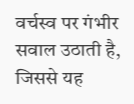वर्चस्व पर गंभीर सवाल उठाती है, जिससे यह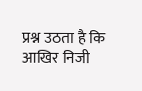प्रश्न उठता है कि आखिर निजी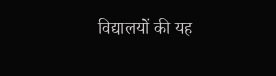विद्यालयों की यह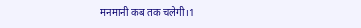मनमानी कब तक चलेगी।1